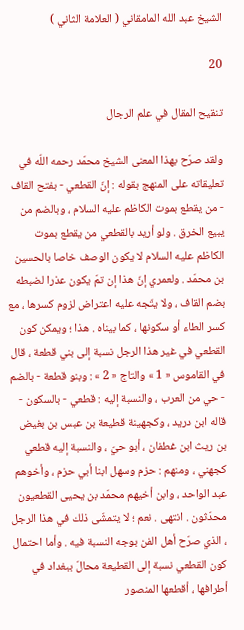الشيخ عبد الله المامقاني ( العلامة الثاني )

20

تنقيح المقال في علم الرجال

ولقد صرّح بهذا المعنى الشيخ محمّد رحمه اللّه في تعليقاته على المنهج بقوله : إنّ القطعي - بفتح القاف - من يقطع بموت الكاظم عليه السلام ، وبالضم من يبيع الخرق . ولو أريد بالقطعي من يقطع بموت الكاظم عليه السلام لا يكون الوصف خاصا بالحسين بن محمّد . ولعمري إنّ هذا إن تمّ يكون عذرا لضبطه بضم القاف ، ولا يتّجه عليه اعتراض لزوم كسرها ، مع كسر الطاء أو سكونها ، كما بيناه . هذا ؛ ويمكن كون القطعي في غير هذا الرجل نسبة إلى بني قطعة ، قال في القاموس « 1 » والتاج « 2 » : وبنو قطعة - بالضم - حي من العرب ، والنسبة إليه : قطعي - بالسكون - قاله ابن دريد ، وكجهينة قطيعة بن عبس بن بغيض بن ريث ابن غطفان ، أبو حيّ ، والنسبة إليه قطعي كجهني ، ومنهم : حزم وسهل ابنا أبي حزم ، وأخوهم عبد الواحد ، وابن أخيهم محمّد بن يحيى القطعيون محدّثون . انتهى . نعم ؛ لا يتمشّى ذلك في هذا الرجل ، الذي صرّح أهل الفن بوجه النسبة فيه . وأما احتمال كون القطعي نسبة إلى القطيعة محالّ ببغداد في أطرافها ، أقطعها المنصور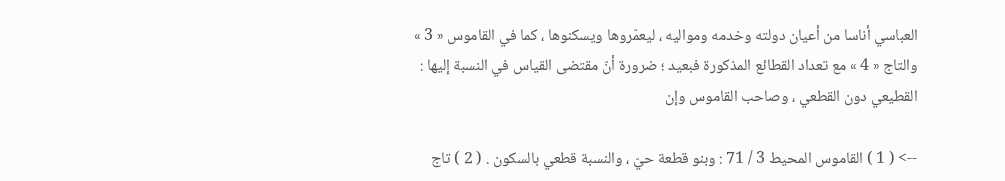العباسي أناسا من أعيان دولته وخدمه ومواليه ، ليعمّروها ويسكنوها ، كما في القاموس « 3 » والتاج « 4 » مع تعداد القطائع المذكورة فبعيد ؛ ضرورة أنّ مقتضى القياس في النسبة إليها : القطيعي دون القطعي ، وصاحب القاموس وإن

--> ( 1 ) القاموس المحيط 3 / 71 : وبنو قطعة حيّ ، والنسبة قطعي بالسكون . ( 2 ) تاج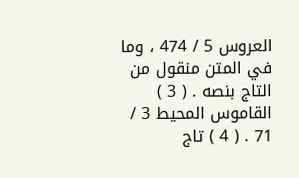العروس 5 / 474 ، وما في المتن منقول من التاج بنصه . ( 3 ) القاموس المحيط 3 / 71 . ( 4 ) تاج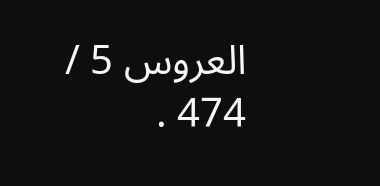العروس 5 / 474 .